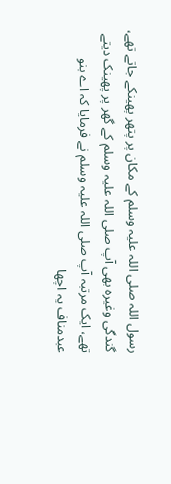رسول اللہ صلی اللہ علیہ وسلم کے مکان پر پتھر پھینکے جاتے تھے، گندگی وغیرہ بھی آپ صلی اللہ علیہ وسلم کے گھر پر پھینک دیتے تھے، ایک مرتبہ آپ صلی اللہ علیہ وسلم نے فرمایا کہ اے بنو عبدمناف یہ اچھا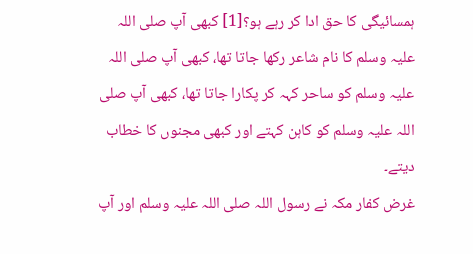ہمسائیگی کا حق ادا کر رہے ہو؟[1] کبھی آپ صلی اللہ علیہ وسلم کا نام شاعر رکھا جاتا تھا، کبھی آپ صلی اللہ علیہ وسلم کو ساحر کہہ کر پکارا جاتا تھا، کبھی آپ صلی اللہ علیہ وسلم کو کاہن کہتے اور کبھی مجنوں کا خطاب دیتے۔
غرض کفار مکہ نے رسول اللہ صلی اللہ علیہ وسلم اور آپ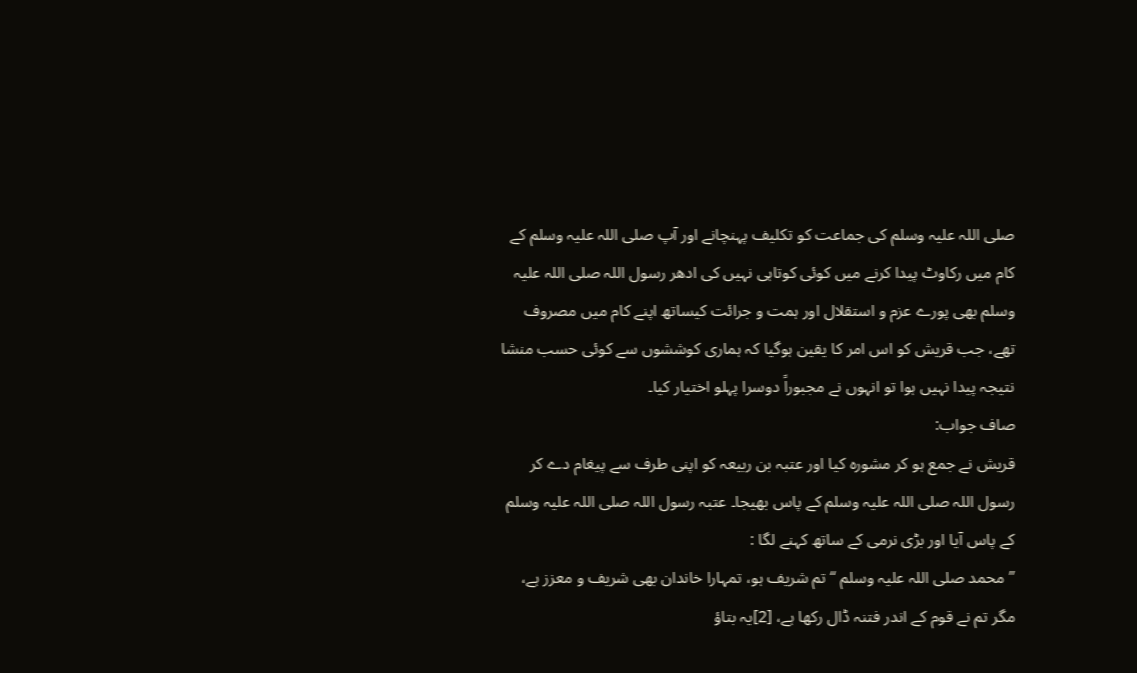صلی اللہ علیہ وسلم کی جماعت کو تکلیف پہنچانے اور آپ صلی اللہ علیہ وسلم کے کام میں رکاوٹ پیدا کرنے میں کوئی کوتاہی نہیں کی ادھر رسول اللہ صلی اللہ علیہ وسلم بھی پورے عزم و استقلال اور ہمت و جرائت کیساتھ اپنے کام میں مصروف تھے، جب قریش کو اس امر کا یقین ہوگیا کہ ہماری کوششوں سے کوئی حسب منشا نتیجہ پیدا نہیں ہوا تو انہوں نے مجبوراً دوسرا پہلو اختیار کیا۔
صاف جواب:
قریش نے جمع ہو کر مشورہ کیا اور عتبہ بن ربیعہ کو اپنی طرف سے پیغام دے کر رسول اللہ صلی اللہ علیہ وسلم کے پاس بھیجا۔ عتبہ رسول اللہ صلی اللہ علیہ وسلم کے پاس آیا اور بڑی نرمی کے ساتھ کہنے لگا :
’’محمد صلی اللہ علیہ وسلم ‘‘ تم شریف ہو، تمہارا خاندان بھی شریف و معزز ہے، مگر تم نے قوم کے اندر فتنہ ڈال رکھا ہے، [2]یہ بتاؤ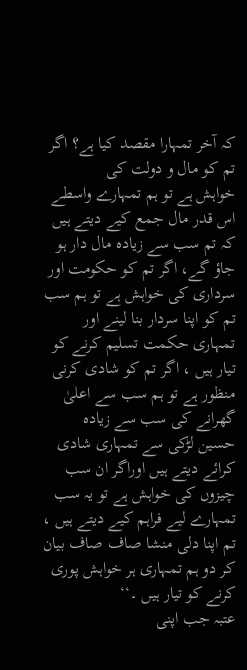کہ آخر تمہارا مقصد کیا ہے؟ اگر تم کو مال و دولت کی
خواہش ہے تو ہم تمہارے واسطے اس قدر مال جمع کیے دیتے ہیں کہ تم سب سے زیادہ مال دار ہو جاؤ گے، اگر تم کو حکومت اور سرداری کی خواہش ہے تو ہم سب تم کو اپنا سردار بنا لینے اور تمہاری حکمت تسلیم کرنے کو تیار ہیں ، اگر تم کو شادی کرنی منظور ہے تو ہم سب سے اعلیٰ گھرانے کی سب سے زیادہ حسین لڑکی سے تمہاری شادی کرائے دیتے ہیں اوراگر ان سب چیزوں کی خواہش ہے تو یہ سب تمہارے لیے فراہم کیے دیتے ہیں ، تم اپنا دلی منشا صاف صاف بیان کر دو ہم تمہاری ہر خواہش پوری کرنے کو تیار ہیں ۔‘‘
عتبہ جب اپنی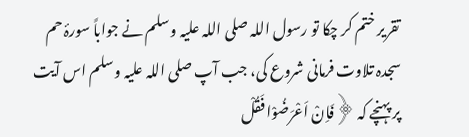تقریر ختم کر چکا تو رسول اللہ صلی اللہ علیہ وسلم نے جواباً سورۂ حم سجدہ تلاوت فرمانی شروع کی، جب آپ صلی اللہ علیہ وسلم اس آیت پر پہنچے کہ ﴿فَاِنْ اَعْرَضُوْا فَقُلْ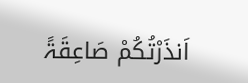اَنذَرْتُکُمْ صَاعِقَۃً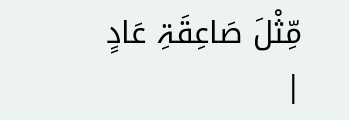مِّثْلَ صَاعِقَۃِ عَادٍ
|